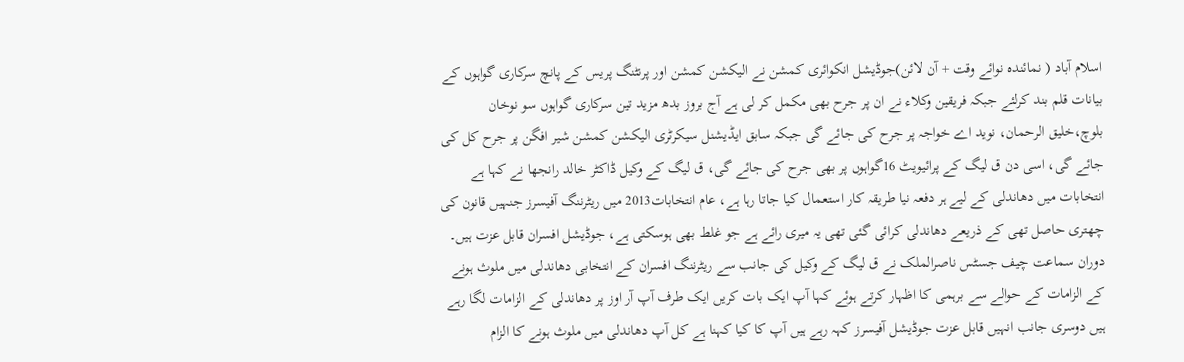اسلام آباد ( نمائندہ نوائے وقت + آن لائن)جوڈیشل انکوائری کمشن نے الیکشن کمشن اور پرنٹنگ پریس کے پانچ سرکاری گواہوں کے بیانات قلم بند کرلئے جبکہ فریقین وکلاء نے ان پر جرح بھی مکمل کر لی ہے آج بروز بدھ مزید تین سرکاری گواہوں سو نوخان بلوچ،خلیق الرحمان، نوید اے خواجہ پر جرح کی جائے گی جبکہ سابق ایڈیشنل سیکرٹری الیکشن کمشن شیر افگن پر جرح کل کی جائے گی، اسی دن ق لیگ کے پرائیویٹ 16گواہوں پر بھی جرح کی جائے گی، ق لیگ کے وکیل ڈاکٹر خالد رانجھا نے کہا ہے انتخابات میں دھاندلی کے لیے ہر دفعہ نیا طریقہ کار استعمال کیا جاتا رہا ہے، عام انتخابات2013 میں ریٹرننگ آفیسرز جنہیں قانون کی چھتری حاصل تھی کے ذریعے دھاندلی کرائی گئی تھی یہ میری رائے ہے جو غلط بھی ہوسکتی ہے، جوڈیشل افسران قابل عزت ہیں۔ دوران سماعت چیف جسٹس ناصرالملک نے ق لیگ کے وکیل کی جانب سے ریٹرننگ افسران کے انتخابی دھاندلی میں ملوث ہونے کے الزامات کے حوالے سے برہمی کا اظہار کرتے ہوئے کہا آپ ایک بات کریں ایک طرف آپ آر اوز پر دھاندلی کے الزامات لگا رہے ہیں دوسری جانب انہیں قابل عزت جوڈیشل آفیسرز کہہ رہے ہیں آپ کا کیا کہنا ہے کل آپ دھاندلی میں ملوث ہونے کا الزام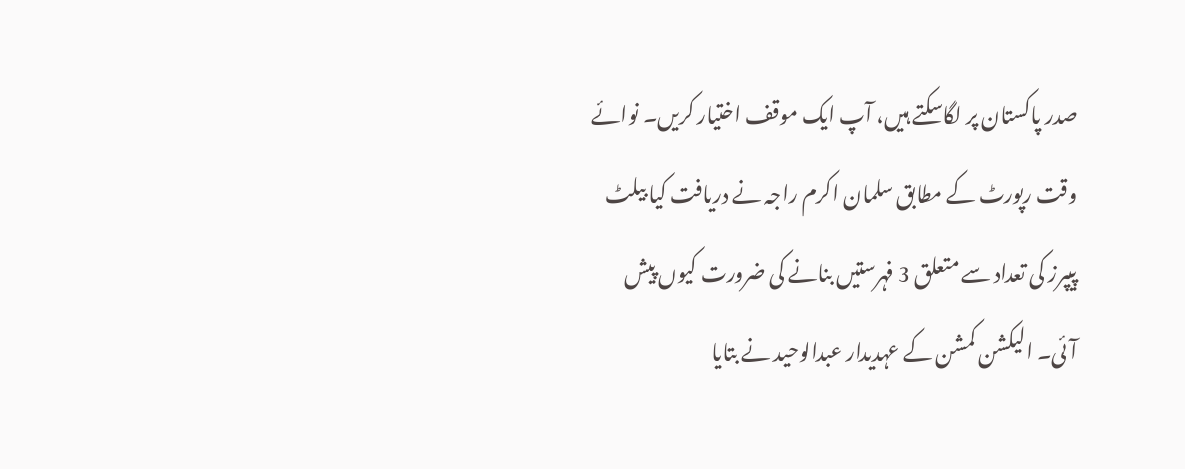صدر پاکستان پر لگاسکتے ہیں، آپ ایک موقف اختیار کریں۔ نوائے وقت رپورٹ کے مطابق سلمان اکرم راجہ نے دریافت کیا بیلٹ پیپرز کی تعداد سے متعلق 3 فہرستیں بنانے کی ضرورت کیوں پیش آئی۔ الیکشن کمشن کے عہدیدار عبدالوحید نے بتایا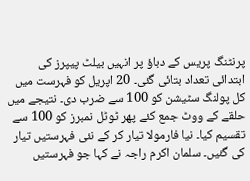پرنٹنگ پریس کے دباؤ پر انہیں بیلٹ پیپرز کی ابتدائی تعداد بتائی گئی۔ 20 اپریل کو فہرست میں کل پولنگ سٹیشن کو 100 سے ضرب دی۔ نتیجے میں حلقے کے ووٹ جمع کئے پھر ٹوٹل نمبرز کو 100 سے تقسیم کیا۔ نیا فارمولا تیار کر کے نئی فہرستیں تیار کی گئیں۔ سلمان اکرم راجہ نے کہا جو فہرستیں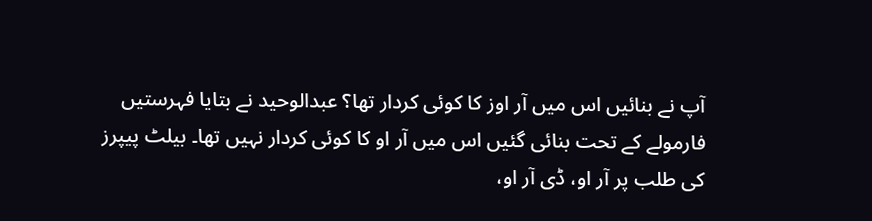آپ نے بنائیں اس میں آر اوز کا کوئی کردار تھا؟ عبدالوحید نے بتایا فہرستیں فارمولے کے تحت بنائی گئیں اس میں آر او کا کوئی کردار نہیں تھا۔ بیلٹ پیپرز کی طلب پر آر او، ڈی آر او،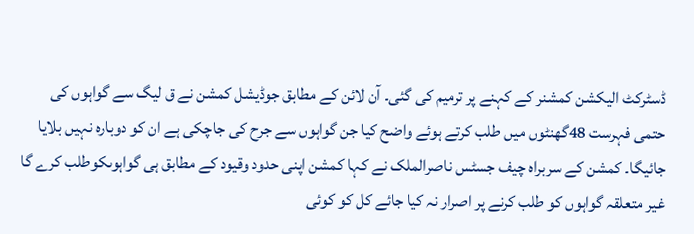ڈسٹرکٹ الیکشن کمشنر کے کہنے پر ترمیم کی گئی۔ آن لائن کے مطابق جوڈیشل کمشن نے ق لیگ سے گواہوں کی حتمی فہرست 48گھنٹوں میں طلب کرتے ہوئے واضح کیا جن گواہوں سے جرح کی جاچکی ہے ان کو دوبارہ نہیں بلایا جائیگا۔ کمشن کے سربراہ چیف جسٹس ناصرالملک نے کہا کمشن اپنی حدود وقیود کے مطابق ہی گواہوںکوطلب کرے گا غیر متعلقہ گواہوں کو طلب کرنے پر اصرار نہ کیا جائے کل کو کوئی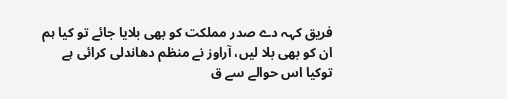فریق کہہ دے صدر مملکت کو بھی بلایا جائے تو کیا ہم ان کو بھی بلا لیں، آراوز نے منظم دھاندلی کرائی ہے توکیا اس حوالے سے ق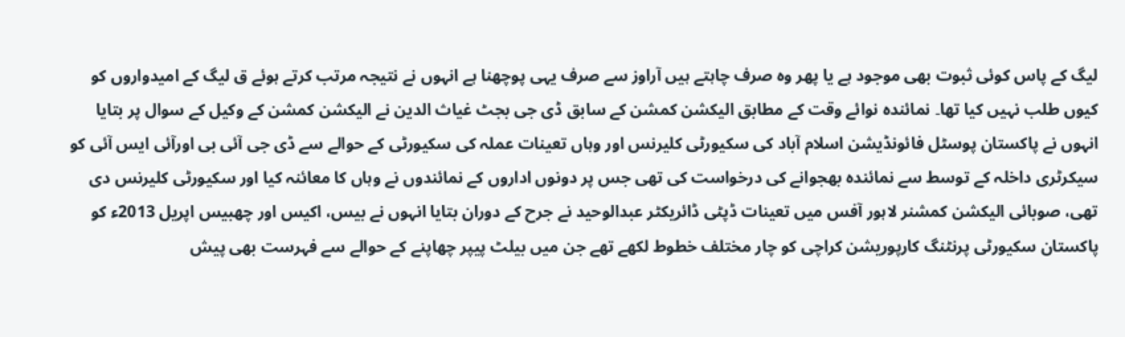لیگ کے پاس کوئی ثبوت بھی موجود ہے یا پھر وہ صرف چاہتے ہیں آراوز سے صرف یہی پوچھنا ہے انہوں نے نتیجہ مرتب کرتے ہوئے ق لیگ کے امیدواروں کو کیوں طلب نہیں کیا تھا۔ نمائندہ نوائے وقت کے مطابق الیکشن کمشن کے سابق ڈی جی بجٹ غیاث الدین نے الیکشن کمشن کے وکیل کے سوال پر بتایا انہوں نے پاکستان پوسٹل فائونڈیشن اسلام آباد کی سکیورٹی کلیرنس اور وہاں تعینات عملہ کی سکیورٹی کے حوالے سے ڈی جی آئی بی اورآئی ایس آئی کو سیکرٹری داخلہ کے توسط سے نمائندہ بھجوانے کی درخواست کی تھی جس پر دونوں اداروں کے نمائندوں نے وہاں کا معائنہ کیا اور سکیورٹی کلیرنس دی تھی، صوبائی الیکشن کمشنر لاہور آفس میں تعینات ڈپٹی ڈائریکٹر عبدالوحید نے جرح کے دوران بتایا انہوں نے بیس، اکیس اور چھبیس اپریل 2013ء کو پاکستان سکیورٹی پرنٹنگ کارپوریشن کراچی کو چار مختلف خطوط لکھے تھے جن میں بیلٹ پیپر چھاپنے کے حوالے سے فہرست بھی پیش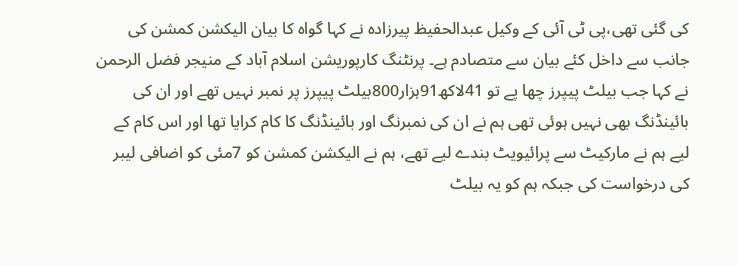کی گئی تھی،پی ٹی آئی کے وکیل عبدالحفیظ پیرزادہ نے کہا گواہ کا بیان الیکشن کمشن کی جانب سے داخل کئے بیان سے متصادم ہے۔ پرنٹنگ کارپوریشن اسلام آباد کے منیجر فضل الرحمن نے کہا جب بیلٹ پیپرز چھا پے تو 41لاکھ91ہزار800بیلٹ پیپرز پر نمبر نہیں تھے اور ان کی بائینڈنگ بھی نہیں ہوئی تھی ہم نے ان کی نمبرنگ اور بائینڈنگ کا کام کرایا تھا اور اس کام کے لیے ہم نے مارکیٹ سے پرائیویٹ بندے لیے تھے، ہم نے الیکشن کمشن کو 7مئی کو اضافی لیبر کی درخواست کی جبکہ ہم کو یہ بیلٹ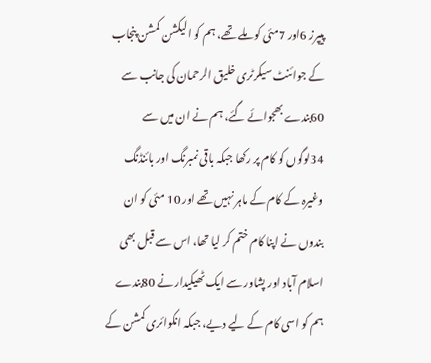پیپرز 6اور 7مئی کو ملے تھے، ہم کو الیکشن کمشن پنجاب کے جوائنٹ سیکرٹری خلیق الرحمان کی جانب سے 60بندے بھجوائے گئے، ہم نے ان میں سے 34لوگوں کو کام پر رکھا جبکہ باقی نمبرنگ اور بائنڈنگ وغیرہ کے کام کے ماہر نہیں تھے اور 10 مئی کو ان بندوں نے اپنا کام ختم کر لیا تھا، اس سے قبل بھی اسلام آباد اور پشاور سے ایک ٹھیکیدار نے 80بندے ہم کو اسی کام کے لیے دیے، جبکہ انکوائری کمشن کے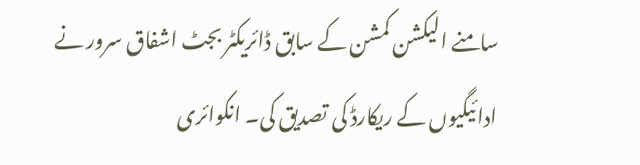سامنے الیکشن کمشن کے سابق ڈائریکٹر بجٹ اشفاق سرور نے ادائیگیوں کے ریکارڈ کی تصدیق کی۔ انکوائری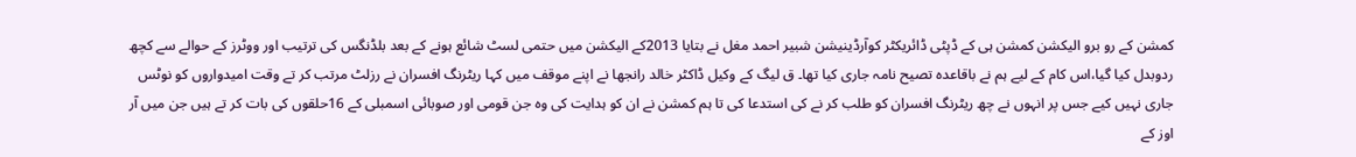کمشن کے رو برو الیکشن کمشن ہی کے ڈپٹی ڈائریکٹر کوآرڈینیشن شبیر احمد مغل نے بتایا 2013کے الیکشن میں حتمی لسٹ شائع ہونے کے بعد بلڈنگس کی ترتیب اور ووٹرز کے حوالے سے کچھ ردوبدل کیا گیا،اس کام کے لیے ہم نے باقاعدہ تصیح نامہ جاری کیا تھا۔ ق لیگ کے وکیل ڈاکٹر خالد رانجھا نے اپنے موقف میں کہا ریٹرنگ افسران نے رزلٹ مرتب کر تے وقت امیدواروں کو نوٹس جاری نہیں کیے جس پر انہوں نے چھ ریٹرنگ افسران کو طلب کر نے کی استدعا کی تا ہم کمشن نے ان کو ہدایت کی وہ جن قومی اور صوبائی اسمبلی کے 16حلقوں کی بات کر تے ہیں جن میں آر اوز کے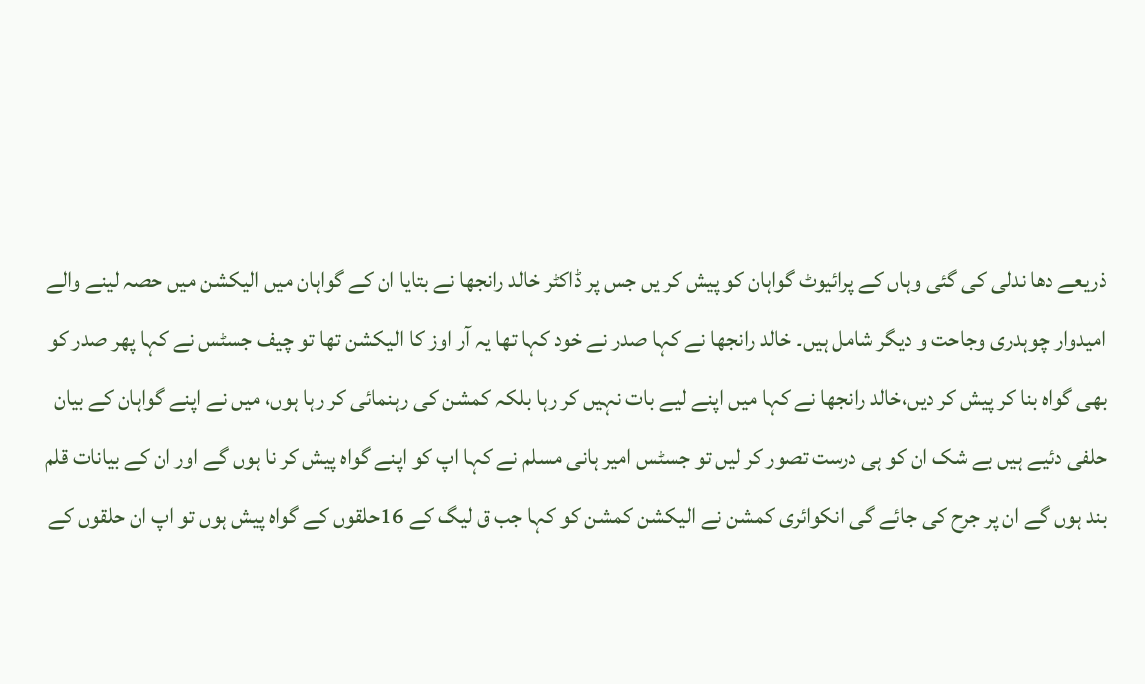ذریعے دھا ندلی کی گئی وہاں کے پرائیوٹ گواہان کو پیش کر یں جس پر ڈاکٹر خالد رانجھا نے بتایا ان کے گواہان میں الیکشن میں حصہ لینے والے امیدوار چوہدری وجاحت و دیگر شامل ہیں۔ خالد رانجھا نے کہا صدر نے خود کہا تھا یہ آر اوز کا الیکشن تھا تو چیف جسٹس نے کہا پھر صدر کو بھی گواہ بنا کر پیش کر دیں،خالد رانجھا نے کہا میں اپنے لیے بات نہیں کر رہا بلکہ کمشن کی رہنمائی کر رہا ہوں، میں نے اپنے گواہان کے بیان حلفی دئیے ہیں بے شک ان کو ہی درست تصور کر لیں تو جسٹس امیر ہانی مسلم نے کہا اپ کو اپنے گواہ پیش کر نا ہوں گے اور ان کے بیانات قلم بند ہوں گے ان پر جرح کی جائے گی انکوائری کمشن نے الیکشن کمشن کو کہا جب ق لیگ کے 16حلقوں کے گواہ پیش ہوں تو اپ ان حلقوں کے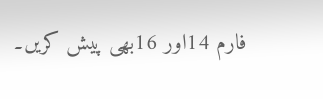فارم 14اور 16بھی پیش کریں۔